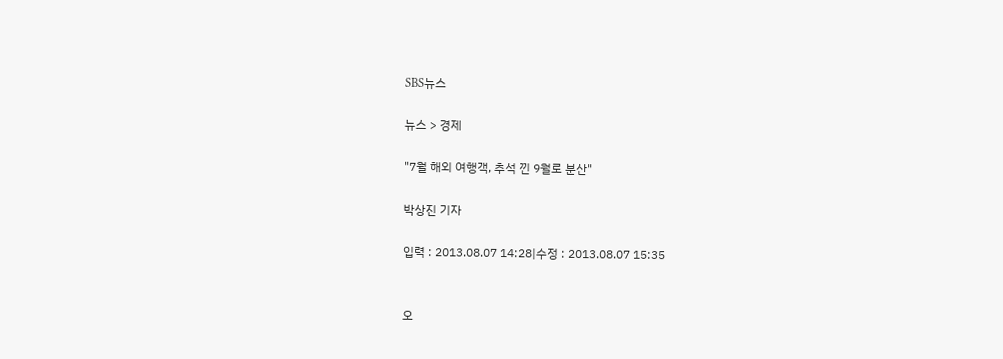SBS뉴스

뉴스 > 경제

"7월 해외 여행객, 추석 낀 9월로 분산"

박상진 기자

입력 : 2013.08.07 14:28|수정 : 2013.08.07 15:35


오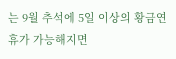는 9월 추석에 5일 이상의 황금연휴가 가능해지면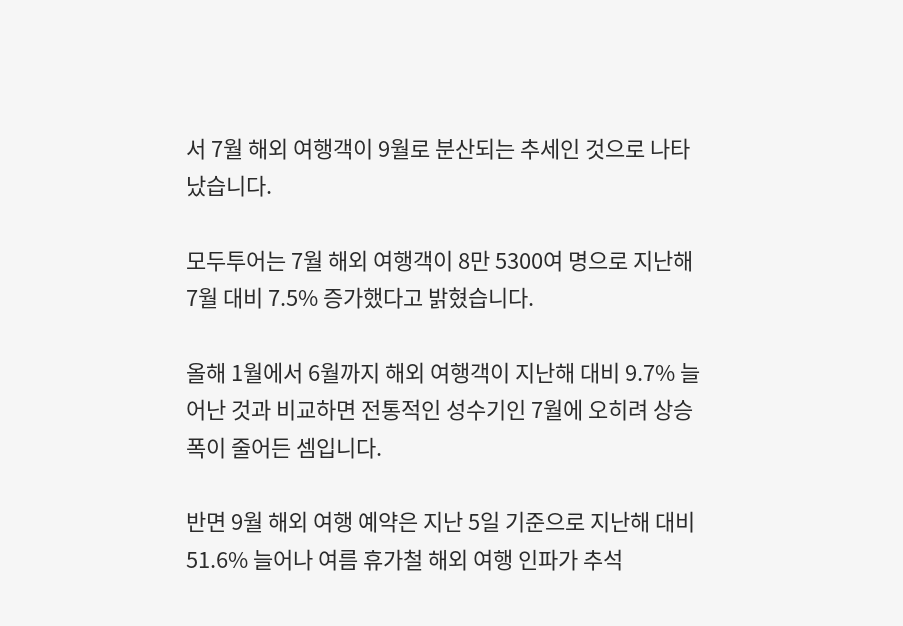서 7월 해외 여행객이 9월로 분산되는 추세인 것으로 나타났습니다.

모두투어는 7월 해외 여행객이 8만 5300여 명으로 지난해 7월 대비 7.5% 증가했다고 밝혔습니다.

올해 1월에서 6월까지 해외 여행객이 지난해 대비 9.7% 늘어난 것과 비교하면 전통적인 성수기인 7월에 오히려 상승폭이 줄어든 셈입니다.

반면 9월 해외 여행 예약은 지난 5일 기준으로 지난해 대비 51.6% 늘어나 여름 휴가철 해외 여행 인파가 추석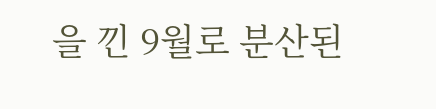을 낀 9월로 분산된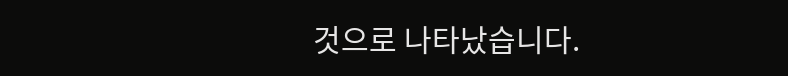것으로 나타났습니다.